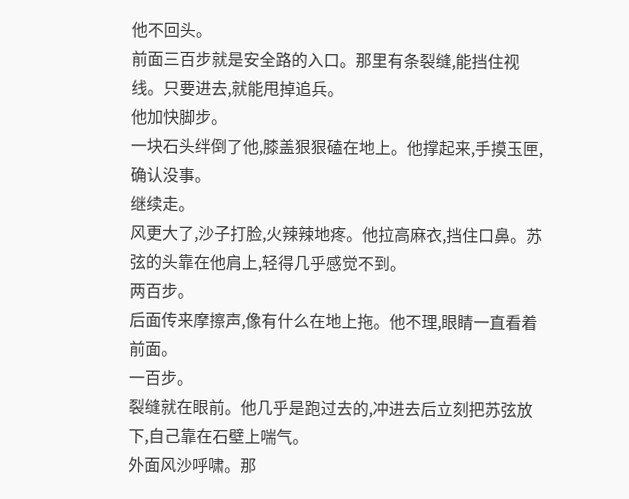他不回头。
前面三百步就是安全路的入口。那里有条裂缝,能挡住视线。只要进去,就能甩掉追兵。
他加快脚步。
一块石头绊倒了他,膝盖狠狠磕在地上。他撑起来,手摸玉匣,确认没事。
继续走。
风更大了,沙子打脸,火辣辣地疼。他拉高麻衣,挡住口鼻。苏弦的头靠在他肩上,轻得几乎感觉不到。
两百步。
后面传来摩擦声,像有什么在地上拖。他不理,眼睛一直看着前面。
一百步。
裂缝就在眼前。他几乎是跑过去的,冲进去后立刻把苏弦放下,自己靠在石壁上喘气。
外面风沙呼啸。那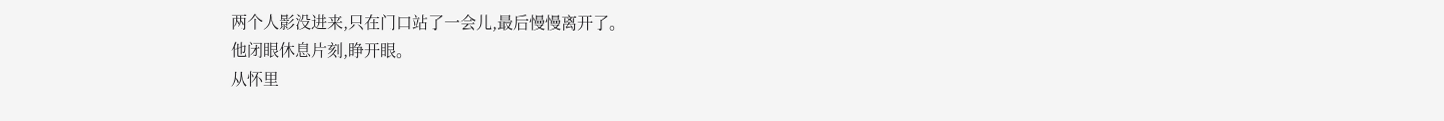两个人影没进来,只在门口站了一会儿,最后慢慢离开了。
他闭眼休息片刻,睁开眼。
从怀里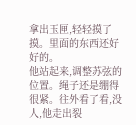拿出玉匣,轻轻摸了摸。里面的东西还好好的。
他站起来,调整苏弦的位置。绳子还是绷得很紧。往外看了看,没人,他走出裂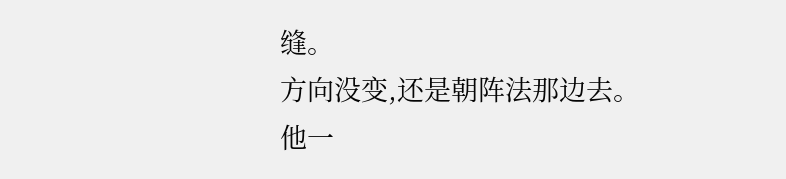缝。
方向没变,还是朝阵法那边去。
他一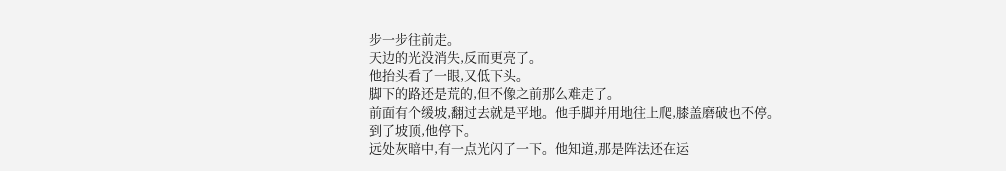步一步往前走。
天边的光没消失,反而更亮了。
他抬头看了一眼,又低下头。
脚下的路还是荒的,但不像之前那么难走了。
前面有个缓坡,翻过去就是平地。他手脚并用地往上爬,膝盖磨破也不停。
到了坡顶,他停下。
远处灰暗中,有一点光闪了一下。他知道,那是阵法还在运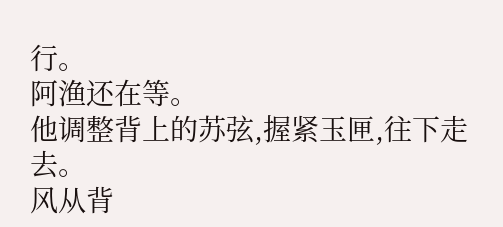行。
阿渔还在等。
他调整背上的苏弦,握紧玉匣,往下走去。
风从背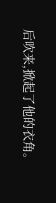后吹来,掀起了他的衣角。